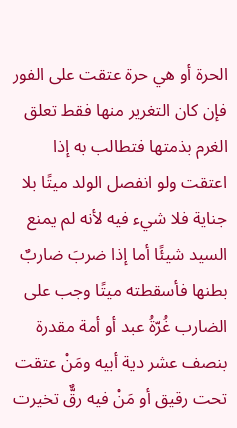الحرة أو هي حرة عتقت على الفور فإن كان التغرير منها فقط تعلق الغرم بذمتها فتطالب به إذا اعتقت ولو انفصل الولد ميتًا بلا جناية فلا شيء فيه لأنه لم يمنع السيد شيئًا أما إذا ضربَ ضاربٌ بطنها فأسقطته ميتًا وجب على الضارب غُرّةُ عبد أو أمة مقدرة بنصف عشر دية أبيه ومَنْ عتقت تحت رقيق أو مَنْ فيه رقٌّ تخيرت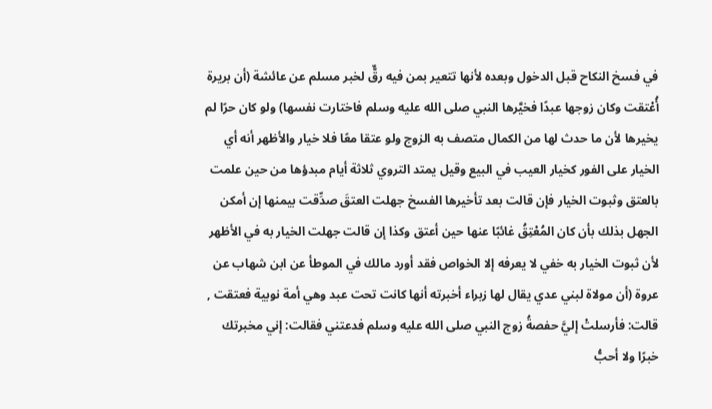في فسخ النكاح قبل الدخول وبعده لأنها تتعير بمن فيه رقٌّ لخبر مسلم عن عائشة (أن بريرة أُعْتقت وكان زوجها عبدًا فخيَّرها النبي صلى الله عليه وسلم فاختارت نفسها) ولو كان حرًا لم يخيرها لأن ما حدث لها من الكمال متصف به الزوج ولو عتقا معًا فلا خيار والأظهر أنه أي الخيار على الفور كخيار العيب في البيع وقيل يمتد التروي ثلاثة أيام مبدؤها من حين علمت بالعتق وثبوت الخيار فإن قالت بعد تأخيرها الفسخ جهلت العتقَ صدِّقت بيمنها إن أمكن الجهل بذلك بأن كان المُعْتِقُ غائبًا عنها حين أعتق وكذا إن قالت جهلت الخيار به في الأظهر لأن ثبوت الخيار به خفي لا يعرفه إلا الخواص فقد أورد مالك في الموطأ عن ابن شهاب عن عروة (أن مولاة لبني عدي يقال لها زبراء أخبرته أنها كانت تحت عبد وهي أمة نوبية فعتقت , قالت: فأرسلتْ إليَّ حفصةُ زوج النبي صلى الله عليه وسلم فدعتني فقالت: إني مخبرتك خبرًا ولا أحبُّ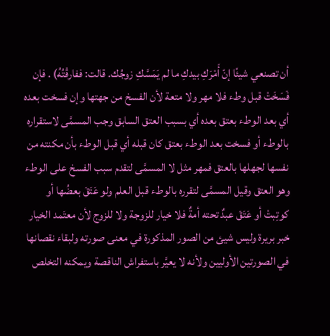أن تصنعي شيئًا إنّ أَمْرَكِ بيدكِ ما لم يَمَسَّكِ زوجُك. قالت: ففارقْتُهُ) . فإن فَسَخَتْ قبل وطء فلا مهر ولا متعة لأن الفسخ من جهتها وإن فسخت بعده أي بعد الوطء بعتق بعده أي بسبب العتق السابق وجب المسمَّى لاستقراره بالوطء أو فسخت بعد الوطء بعتق كان قبله أي قبل الوطء بأن مكنته من نفسها لجهلها بالعتق فمهر مثل لا المسمَّى لتقدم سبب الفسخ على الوطء وهو العتق وقيل المسمَّى لتقرره بالوطء قبل العلم ولو عَتَقَ بعضُها أو كوتِبتْ أو عَتَقَ عبدٌ تحته أمةٌ فلا خيار للزوجة ولا للزوج لأن معتَمد الخيار خبر بريرة وليس شيئ من الصور المذكورة في معنى صورته ولبقاء نقصانها في الصورتين الأوليين ولأنه لا يعيَّر باستفراش الناقصة ويمكنه التخلص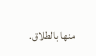منها بالطلاق.